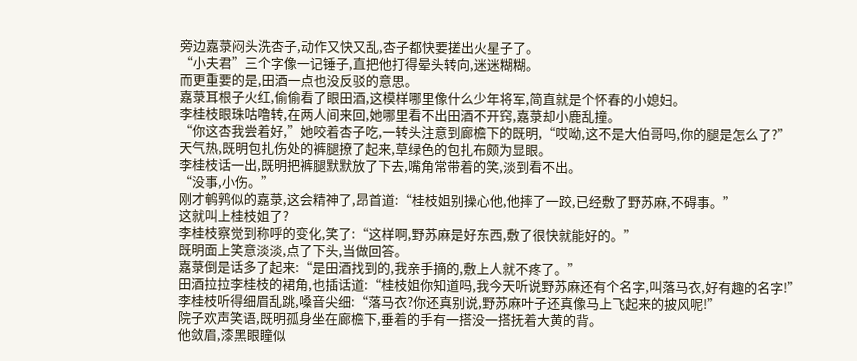旁边嘉菉闷头洗杏子,动作又快又乱,杏子都快要搓出火星子了。
“小夫君”三个字像一记锤子,直把他打得晕头转向,迷迷糊糊。
而更重要的是,田酒一点也没反驳的意思。
嘉菉耳根子火红,偷偷看了眼田酒,这模样哪里像什么少年将军,简直就是个怀春的小媳妇。
李桂枝眼珠咕噜转,在两人间来回,她哪里看不出田酒不开窍,嘉菉却小鹿乱撞。
“你这杏我尝着好,”她咬着杏子吃,一转头注意到廊檐下的既明,“哎呦,这不是大伯哥吗,你的腿是怎么了?”
天气热,既明包扎伤处的裤腿撩了起来,草绿色的包扎布颇为显眼。
李桂枝话一出,既明把裤腿默默放了下去,嘴角常带着的笑,淡到看不出。
“没事,小伤。”
刚才鹌鹑似的嘉菉,这会精神了,昂首道:“桂枝姐别操心他,他摔了一跤,已经敷了野苏麻,不碍事。”
这就叫上桂枝姐了?
李桂枝察觉到称呼的变化,笑了:“这样啊,野苏麻是好东西,敷了很快就能好的。”
既明面上笑意淡淡,点了下头,当做回答。
嘉菉倒是话多了起来:“是田酒找到的,我亲手摘的,敷上人就不疼了。”
田酒拉拉李桂枝的裙角,也插话道:“桂枝姐你知道吗,我今天听说野苏麻还有个名字,叫落马衣,好有趣的名字!”
李桂枝听得细眉乱跳,嗓音尖细:“落马衣?你还真别说,野苏麻叶子还真像马上飞起来的披风呢!”
院子欢声笑语,既明孤身坐在廊檐下,垂着的手有一搭没一搭抚着大黄的背。
他敛眉,漆黑眼瞳似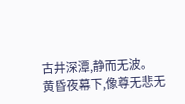古井深潭,静而无波。
黄昏夜幕下,像尊无悲无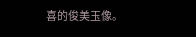喜的俊美玉像。